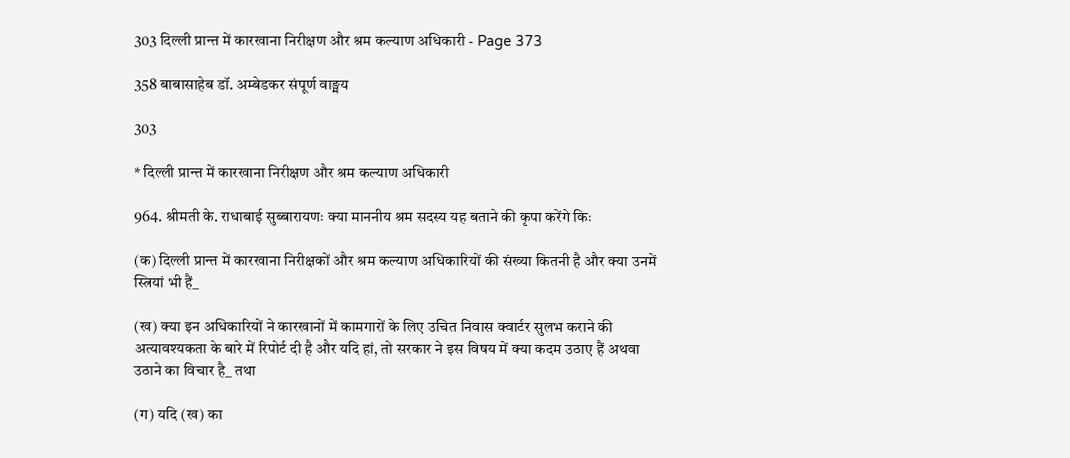303 दिल्ली प्रान्त में कारखाना निरीक्षण और श्रम कल्याण अधिकारी - Page 373

358 बाबासाहेब डॉ. अम्बेडकर संपूर्ण वाङ्मय

303

* दिल्ली प्रान्त में कारखाना निरीक्षण और श्रम कल्याण अधिकारी

964. श्रीमती के. राधाबाई सुब्बारायणः क्या माननीय श्रम सदस्य यह बताने की कृपा करेंगे किः

(क) दिल्ली प्रान्त में कारखाना निरीक्षकों और श्रम कल्याण अधिकारियों की संख्या कितनी है और क्या उनमें स्त्रियां भी हैं_

(ख) क्या इन अधिकारियों ने कारखानों में कामगारों के लिए उचित निवास क्वार्टर सुलभ कराने की अत्यावश्यकता के बारे में रिपोर्ट दी है और यदि हां, तो सरकार ने इस विषय में क्या कदम उठाए हैं अथवा उठाने का विचार है_ तथा

(ग) यदि (ख) का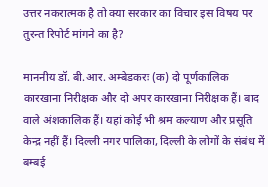उत्तर नकरात्मक है तो क्या सरकार का विचार इस विषय पर तुरन्त रिपोर्ट मांगने का है?

माननीय डॉ. बी.आर. अम्बेडकरः (क) दो पूर्णकालिक कारखाना निरीक्षक और दो अपर कारखाना निरीक्षक हैं। बाद वाले अंशकालिक हैं। यहां कोई भी श्रम कल्याण और प्रसूति केन्द्र नहीं हैं। दिल्ली नगर पालिका, दिल्ली के लोगों के संबंध में बम्बई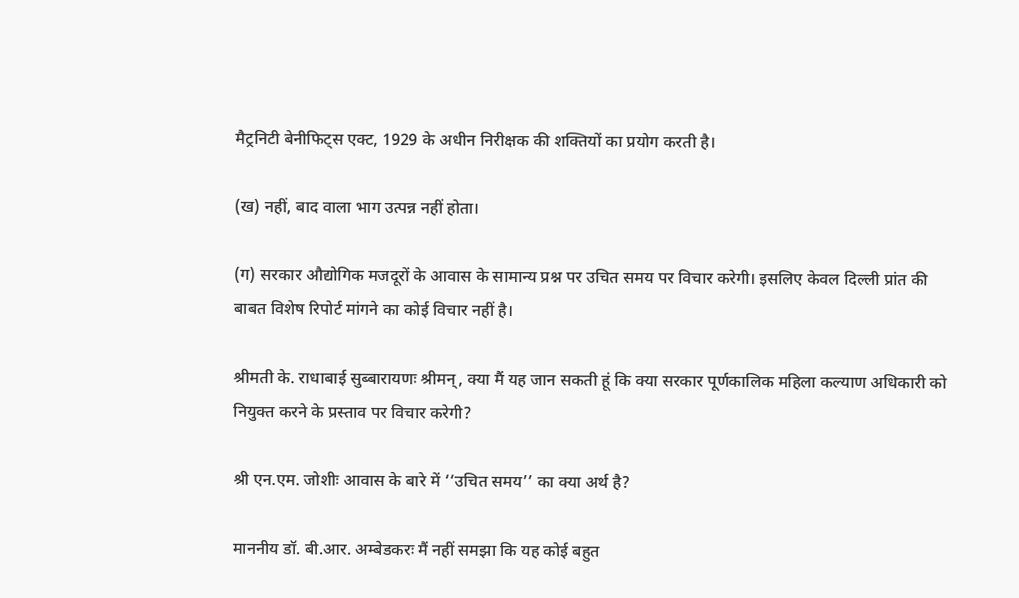मैट्रनिटी बेनीफिट्स एक्ट, 1929 के अधीन निरीक्षक की शक्तियों का प्रयोग करती है।

(ख) नहीं, बाद वाला भाग उत्पन्न नहीं होता।

(ग) सरकार औद्योगिक मजदूरों के आवास के सामान्य प्रश्न पर उचित समय पर विचार करेगी। इसलिए केवल दिल्ली प्रांत की बाबत विशेष रिपोर्ट मांगने का कोई विचार नहीं है।

श्रीमती के. राधाबाई सुब्बारायणः श्रीमन्, क्या मैं यह जान सकती हूं कि क्या सरकार पूर्णकालिक महिला कल्याण अधिकारी को नियुक्त करने के प्रस्ताव पर विचार करेगी?

श्री एन.एम. जोशीः आवास के बारे में ‘‘उचित समय’’ का क्या अर्थ है?

माननीय डॉ. बी.आर. अम्बेडकरः मैं नहीं समझा कि यह कोई बहुत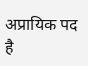अप्रायिक पद है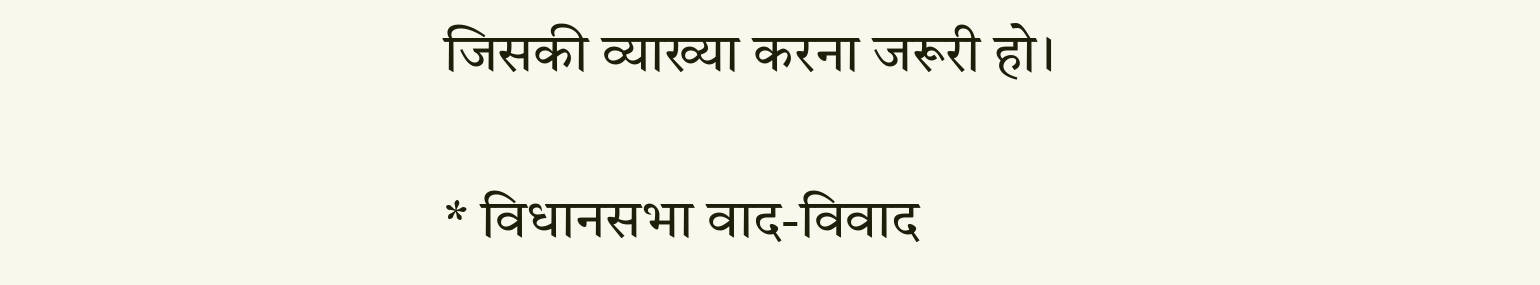जिसकी व्याख्या करना जरूरी हो।

* विधानसभा वाद-विवाद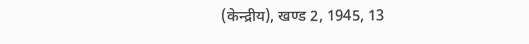(केन्द्रीय), खण्ड 2, 1945, 13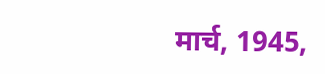मार्च, 1945,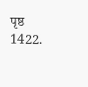पृष्ठ 1422.